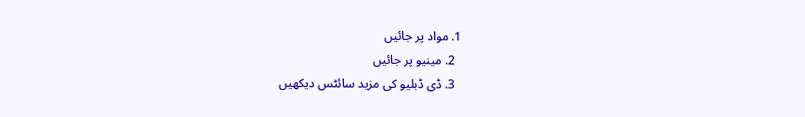1. مواد پر جائیں
  2. مینیو پر جائیں
  3. ڈی ڈبلیو کی مزید سائٹس دیکھیں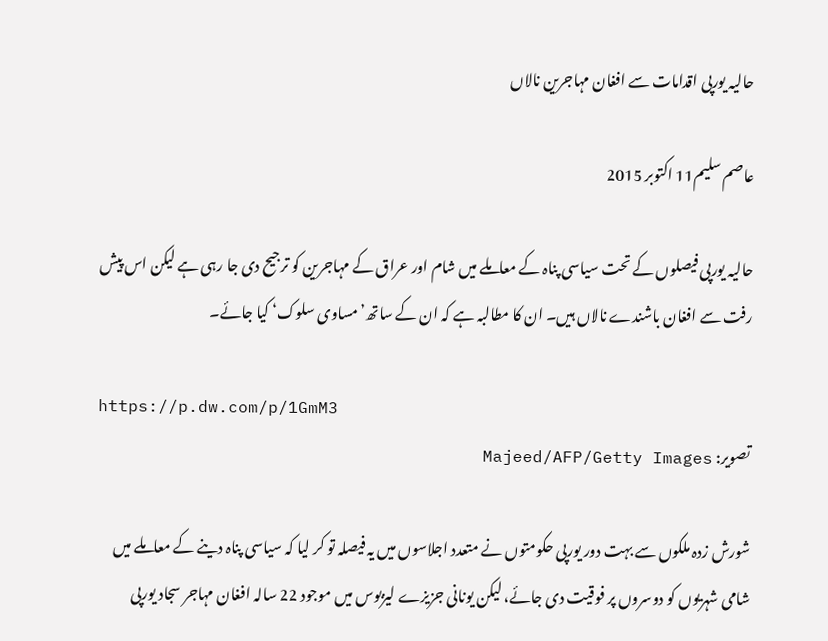حاليہ يورپی اقدامات سے افغان مہاجرين نالاں

عاصم سليم11 اکتوبر 2015

حاليہ يورپی فيصلوں کے تحت سياسی پناہ کے معاملے ميں شام اور عراق کے مہاجرين کو ترجيح دی جا رہی ہے ليکن اس پيش رفت سے افغان باشندے نالاں ہيں۔ ان کا مطالبہ ہے کہ ان کے ساتھ’مساوی سلوک‘ کيا جائے۔

https://p.dw.com/p/1GmM3
تصویر: Majeed/AFP/Getty Images

شورش زدہ ملکوں سے بہت دور يورپی حکومتوں نے متعدد اجلاسوں ميں يہ فيصلہ تو کر ليا کہ سياسی پناہ دينے کے معاملے ميں شامی شہريوں کو دوسروں پر فوقيت دی جائے، ليکن يونانی جزيزے ليزبوس ميں موجود 22 سالہ افغان مہاجر سجاد يورپی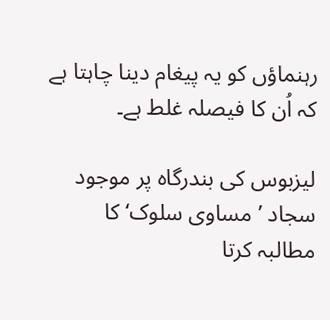رہنماؤں کو يہ پيغام دينا چاہتا ہے کہ اُن کا فيصلہ غلط ہے۔

ليزبوس کی بندرگاہ پر موجود سجاد ’مساوی سلوک‘ کا مطالبہ کرتا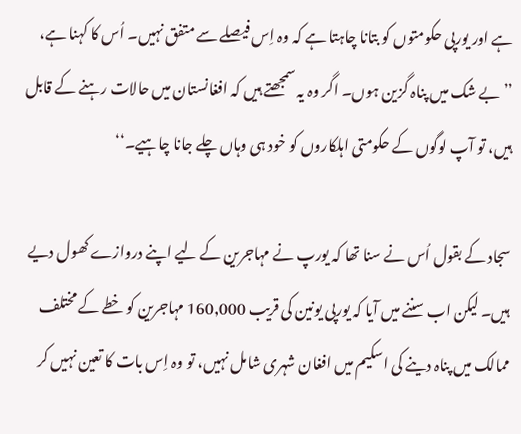ہے اور يورپی حکومتوں کو بتانا چاہتا ہے کہ وہ اِس فيصلے سے متفق نہيں۔ اُس کا کہنا ہے، ’’بے شک ميں پناہ گزين ہوں۔ اگر وہ يہ سمجھتے ہيں کہ افغانستان ميں حالات رہنے کے قابل ہيں، تو آپ لوگوں کے حکومتی اہلکاروں کو خود ہی وہاں چلے جانا چاہيے۔‘‘

سجاد کے بقول اُس نے سنا تھا کہ يورپ نے مہاجرين کے ليے اپنے دروازے کھول ديے ہيں۔ ليکن اب سننے ميں آيا کہ يورپی يونين کی قريب 160,000 مہاجرين کو خطے کے مختلف ممالک ميں پناہ دينے کی اسکيم ميں افغان شہری شامل نہيں، تو وہ اِس بات کا تعين نہيں کر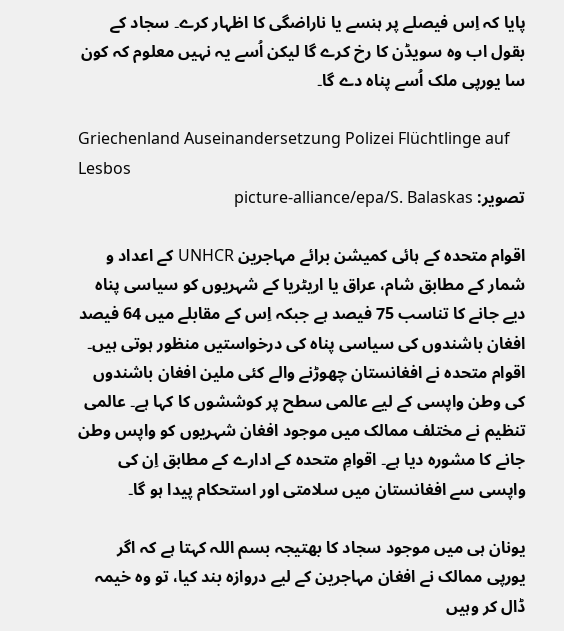پايا کہ اِس فيصلے پر ہنسے يا ناراضگی کا اظہار کرے۔ سجاد کے بقول اب وہ سويڈن کا رخ کرے گا ليکن اُسے يہ نہيں معلوم کہ کون سا يورپی ملک اُسے پناہ دے گا۔

Griechenland Auseinandersetzung Polizei Flüchtlinge auf Lesbos
تصویر: picture-alliance/epa/S. Balaskas

اقوام متحدہ کے ہائی کميشن برائے مہاجرين UNHCR کے اعداد و شمار کے مطابق شام، عراق يا اریٹريا کے شہريوں کو سياسی پناہ ديے جانے کا تناسب 75 فيصد ہے جبکہ اِس کے مقابلے ميں 64 فيصد افغان باشندوں کی سياسی پناہ کی درخواستيں منظور ہوتی ہيں۔ اقوام متحدہ نے افغانستان چھوڑنے والے کئی ملين افغان باشندوں کی وطن واپسی کے ليے عالمی سطح پر کوششوں کا کہا ہے۔ عالمی تنظيم نے مختلف ممالک ميں موجود افغان شہريوں کو واپس وطن جانے کا مشورہ دیا ہے۔ اقوامِ متحدہ کے ادارے کے مطابق اِن کی واپسی سے افغانستان ميں سلامتی اور استحکام پیدا ہو گا۔

يونان ہی ميں موجود سجاد کا بھتيجہ بسم اللہ کہتا ہے کہ اگر يورپی ممالک نے افغان مہاجرين کے ليے دروازہ بند کيا، تو وہ خيمہ ڈال کر وہيں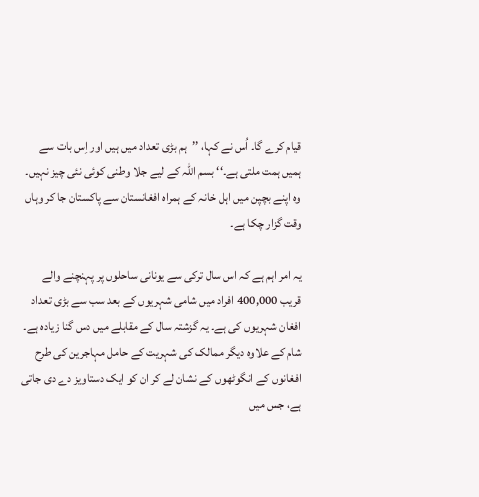قيام کرے گا۔ اُس نے کہا، ’’ہم بڑی تعداد ميں ہيں اور اِس بات سے ہميں ہمت ملتی ہے۔‘‘ بسم اللہ کے ليے جلا وطنی کوئی نئی چيز نہيں۔ وہ اپنے بچپن ميں اہل خانہ کے ہمراہ افغانستان سے پاکستان جا کر وہاں وقت گزار چکا ہے۔

يہ امر اہم ہے کہ اس سال ترکی سے يونانی ساحلوں پر پہنچنے والے قريب 400,000 افراد ميں شامی شہريوں کے بعد سب سے بڑی تعداد افغان شہريوں کی ہے۔ يہ گزشتہ سال کے مقابلے ميں دس گنا زيادہ ہے۔ شام کے علاوہ ديگر ممالک کی شہريت کے حامل مہاجرين کی طرح افغانوں کے انگوٹھوں کے نشان لے کر ان کو ايک دستاويز دے دی جاتی ہے، جس ميں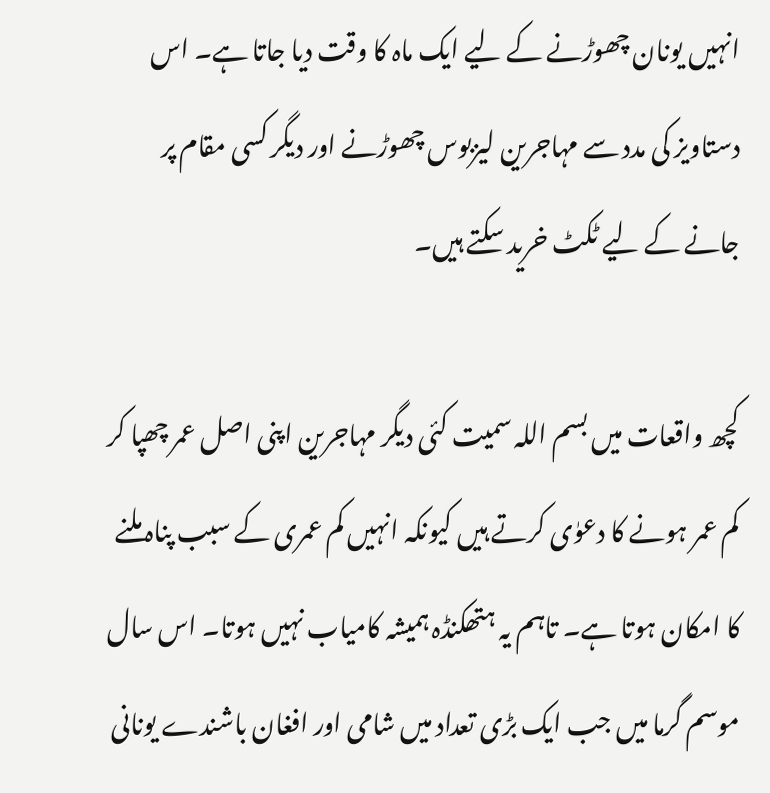انہيں يونان چھوڑنے کے ليے ايک ماہ کا وقت ديا جاتا ہے۔ اس دستاويز کی مدد سے مہاجرين ليزبوس چھوڑنے اور ديگر کسی مقام پر جانے کے ليے ٹکٹ خريد سکتے ہيں۔

کچھ واقعات ميں بسم اللہ سميت کئی ديگر مہاجرين اپنی اصل عمر چھپا کر کم عمر ہونے کا دعوٰی کرتے ہيں کيونکہ انہيں کم عمری کے سبب پناہ ملنے کا امکان ہوتا ہے۔ تاہم يہ ہتھکنڈہ ہميشہ کامياب نہيں ہوتا۔ اس سال موسم گرما ميں جب ايک بڑی تعداد ميں شامی اور افغان باشندے يونانی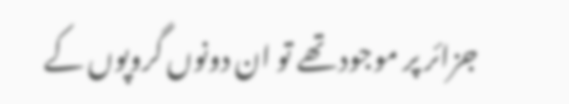جزائر پر موجود تھے تو ان دونوں گروپوں کے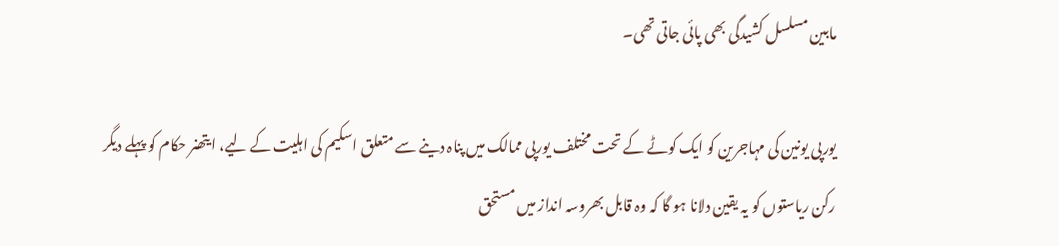مابين مسلسل کشيدگی بھی پائی جاتی تھی۔

يورپی يونين کی مہاجرين کو ايک کوٹے کے تحت مختلف يورپی ممالک ميں پناہ دينے سے متعلق اسکيم کی اہليت کے ليے، ايتھنر حکام کو پہلے ديگر رکن رياستوں کو يہ يقين دلانا ہو گا کہ وہ قابل بھروسہ انداز ميں مستحق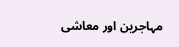مہاجرين اور معاشی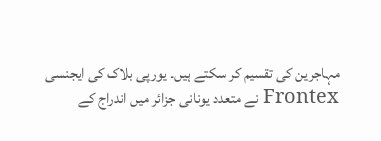مہاجرين کی تقسيم کر سکتے ہيں۔ يورپی بلاک کی ايجنسی Frontex نے متعدد يونانی جزائر ميں اندراج کے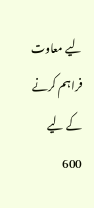ليے معاوت فراہم کرنے کے ليے 600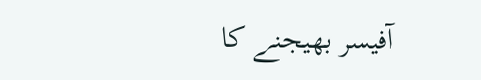آفيسر بھيجنے کا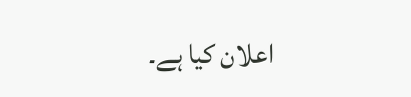اعلان کيا ہے۔